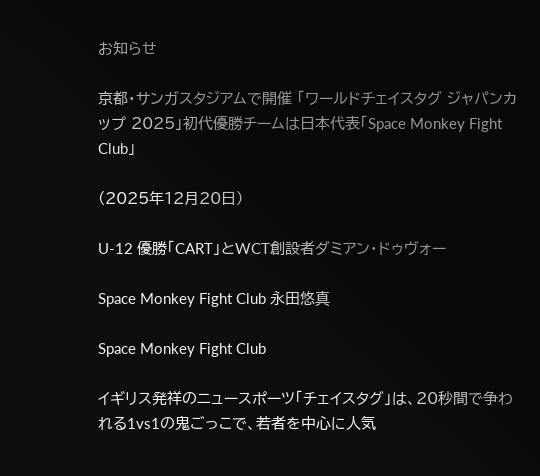お知らせ

京都・サンガスタジアムで開催 「ワールドチェイスタグ ジャパンカップ 2025」初代優勝チームは日本代表「Space Monkey Fight Club」

(2025年12月20日)

U-12 優勝「CART」とWCT創設者ダミアン・ドゥヴォー

Space Monkey Fight Club 永田悠真

Space Monkey Fight Club

イギリス発祥のニュースポーツ「チェイスタグ」は、20秒間で争われる1vs1の鬼ごっこで、若者を中心に人気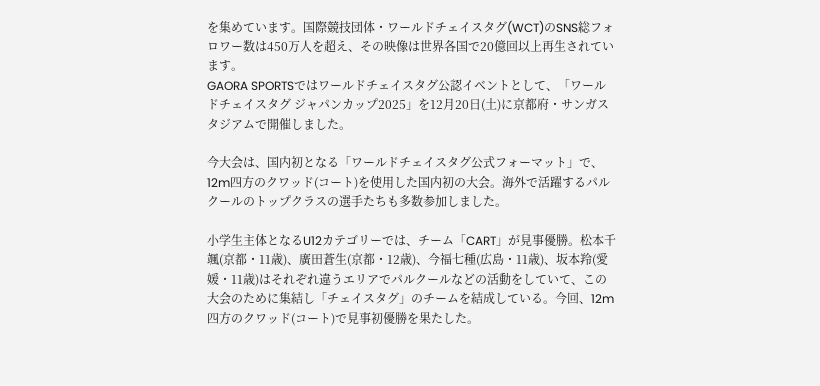を集めています。国際競技団体・ワールドチェイスタグ(WCT)のSNS総フォロワー数は450万人を超え、その映像は世界各国で20億回以上再生されています。
GAORA SPORTSではワールドチェイスタグ公認イベントとして、「ワールドチェイスタグ ジャパンカップ2025」を12月20日(土)に京都府・サンガスタジアムで開催しました。

今大会は、国内初となる「ワールドチェイスタグ公式フォーマット」で、12m四方のクワッド(コート)を使用した国内初の大会。海外で活躍するパルクールのトップクラスの選手たちも多数参加しました。

小学生主体となるU12カテゴリーでは、チーム「CART」が見事優勝。松本千颯(京都・11歳)、廣田蒼生(京都・12歳)、今福七種(広島・11歳)、坂本羚(愛媛・11歳)はそれぞれ違うエリアでパルクールなどの活動をしていて、この大会のために集結し「チェイスタグ」のチームを結成している。今回、12m四方のクワッド(コート)で見事初優勝を果たした。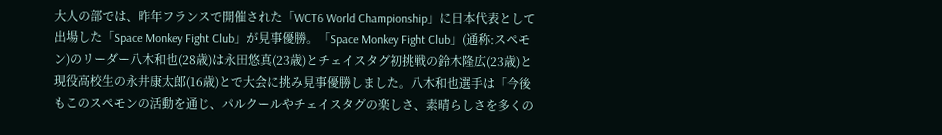大人の部では、昨年フランスで開催された「WCT6 World Championship」に日本代表として出場した「Space Monkey Fight Club」が見事優勝。「Space Monkey Fight Club」(通称:スペモン)のリーダー八木和也(28歳)は永田悠真(23歳)とチェイスタグ初挑戦の鈴木隆広(23歳)と現役高校生の永井康太郎(16歳)とで大会に挑み見事優勝しました。八木和也選手は「今後もこのスペモンの活動を通じ、パルクールやチェイスタグの楽しさ、素晴らしさを多くの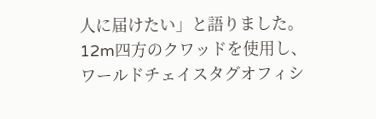人に届けたい」と語りました。
12m四方のクワッドを使用し、ワールドチェイスタグオフィシ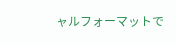ャルフォーマットで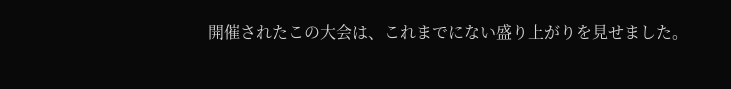開催されたこの大会は、これまでにない盛り上がりを見せました。